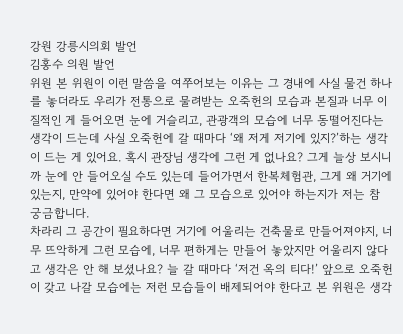강원 강릉시의회 발언
김홍수 의원 발언
위원 본 위원이 이런 말씀을 여쭈어보는 이유는 그 경내에 사실 물건 하나를 놓더라도 우리가 전통으로 물려받는 오죽헌의 모습과 본질과 너무 이질적인 게 들어오면 눈에 거슬리고, 관광객의 모습에 너무 동떨어진다는 생각이 드는데 사실 오죽헌에 갈 때마다 ‘왜 저게 저기에 있지?’하는 생각이 드는 게 있어요. 혹시 관장님 생각에 그런 게 없나요? 그게 늘상 보시니까 눈에 안 들어오실 수도 있는데 들어가면서 한복체험관, 그게 왜 거기에 있는지, 만약에 있어야 한다면 왜 그 모습으로 있어야 하는지가 저는 참 궁금합니다.
차라리 그 공간이 필요하다면 거기에 어울리는 건축물로 만들어져야지, 너무 뜨악하게 그런 모습에, 너무 편하게는 만들어 놓았지만 어울리지 않다고 생각은 안 해 보셨나요? 늘 갈 때마다 ‘저건 옥의 티다!’ 앞으로 오죽헌이 갖고 나갈 모습에는 저런 모습들이 배제되어야 한다고 본 위원은 생각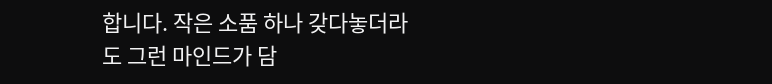합니다. 작은 소품 하나 갖다놓더라도 그런 마인드가 담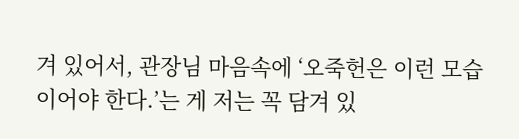겨 있어서, 관장님 마음속에 ‘오죽헌은 이런 모습이어야 한다.’는 게 저는 꼭 담겨 있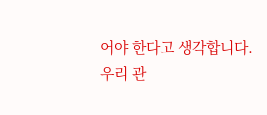어야 한다고 생각합니다.
우리 관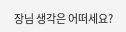장님 생각은 어떠세요?